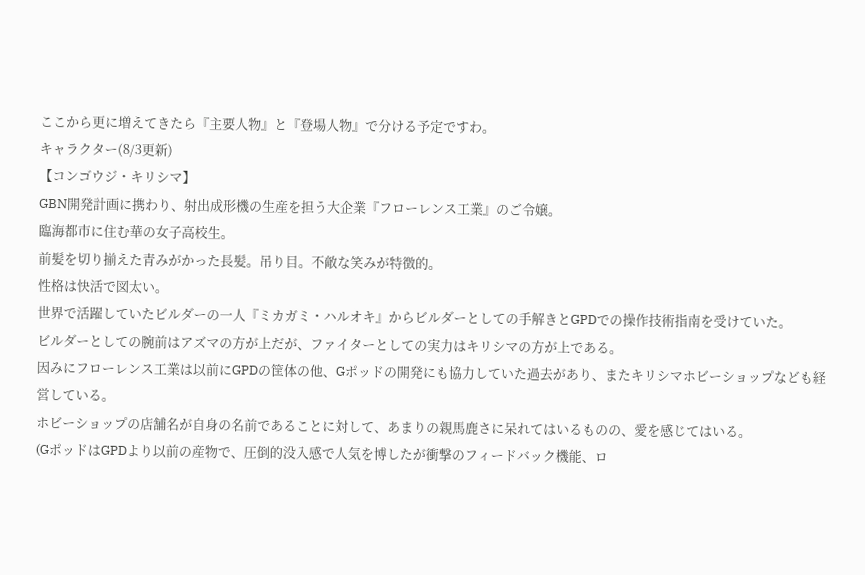ここから更に増えてきたら『主要人物』と『登場人物』で分ける予定ですわ。
キャラクター(8/3更新)
【コンゴウジ・キリシマ】
GBN開発計画に携わり、射出成形機の生産を担う大企業『フローレンス工業』のご令嬢。
臨海都市に住む華の女子高校生。
前髪を切り揃えた青みがかった長髪。吊り目。不敵な笑みが特徴的。
性格は快活で図太い。
世界で活躍していたビルダーの一人『ミカガミ・ハルオキ』からビルダーとしての手解きとGPDでの操作技術指南を受けていた。
ビルダーとしての腕前はアズマの方が上だが、ファイターとしての実力はキリシマの方が上である。
因みにフローレンス工業は以前にGPDの筐体の他、Gポッドの開発にも協力していた過去があり、またキリシマホビーショップなども経営している。
ホビーショップの店舗名が自身の名前であることに対して、あまりの親馬鹿さに呆れてはいるものの、愛を感じてはいる。
(GポッドはGPDより以前の産物で、圧倒的没入感で人気を博したが衝撃のフィードバック機能、ロ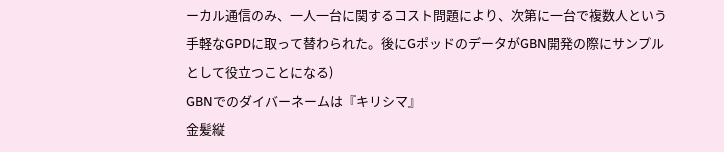ーカル通信のみ、一人一台に関するコスト問題により、次第に一台で複数人という手軽なGPDに取って替わられた。後にGポッドのデータがGBN開発の際にサンプルとして役立つことになる)
GBNでのダイバーネームは『キリシマ』
金髪縦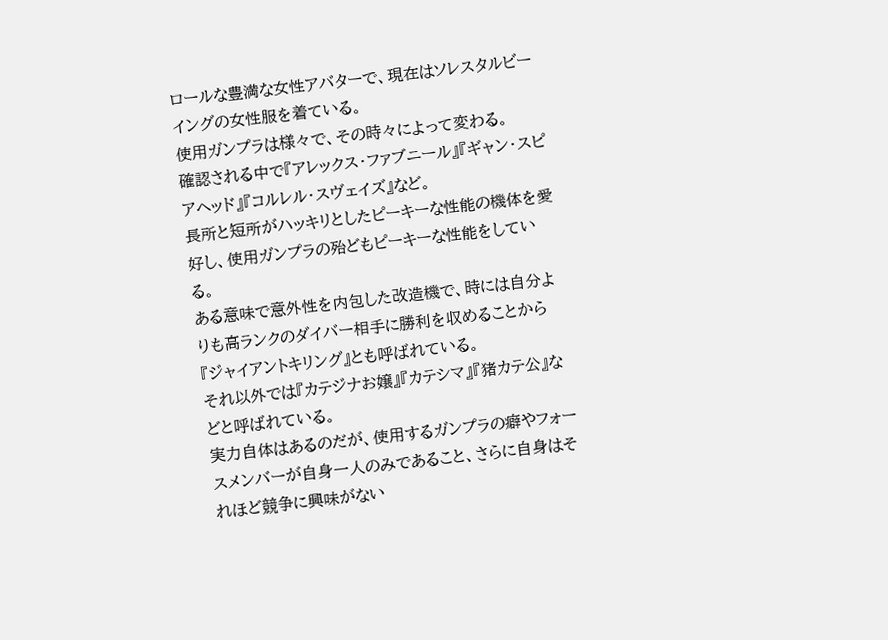ロールな豊満な女性アバターで、現在はソレスタルビーイングの女性服を着ている。
使用ガンプラは様々で、その時々によって変わる。
確認される中で『アレックス・ファブニール』『ギャン・スピアヘッド』『コルレル・スヴェイズ』など。
長所と短所がハッキリとしたピーキーな性能の機体を愛好し、使用ガンプラの殆どもピーキーな性能をしている。
ある意味で意外性を内包した改造機で、時には自分よりも高ランクのダイバー相手に勝利を収めることから『ジャイアントキリング』とも呼ばれている。
それ以外では『カテジナお嬢』『カテシマ』『猪カテ公』などと呼ばれている。
実力自体はあるのだが、使用するガンプラの癖やフォースメンバーが自身一人のみであること、さらに自身はそれほど競争に興味がない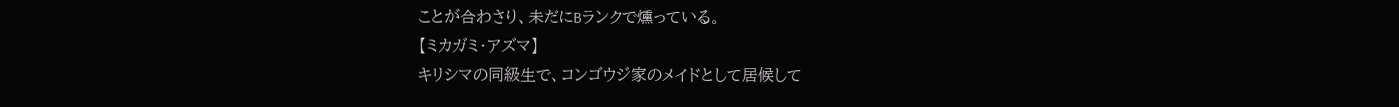ことが合わさり、未だにBランクで燻っている。
【ミカガミ・アズマ】
キリシマの同級生で、コンゴウジ家のメイドとして居候して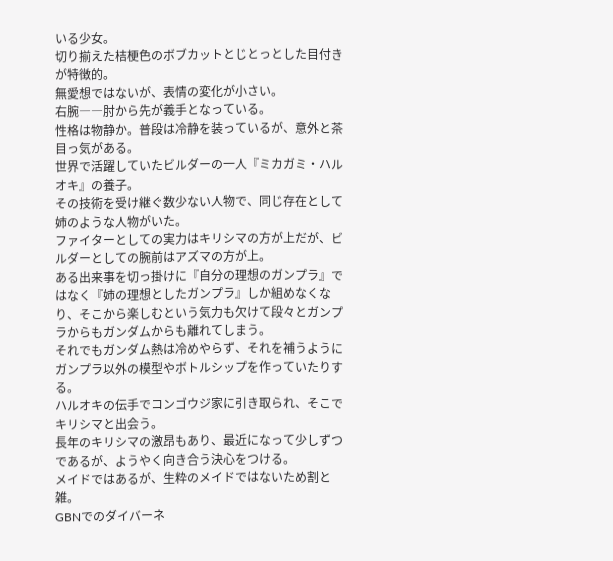いる少女。
切り揃えた桔梗色のボブカットとじとっとした目付きが特徴的。
無愛想ではないが、表情の変化が小さい。
右腕――肘から先が義手となっている。
性格は物静か。普段は冷静を装っているが、意外と茶目っ気がある。
世界で活躍していたビルダーの一人『ミカガミ・ハルオキ』の養子。
その技術を受け継ぐ数少ない人物で、同じ存在として姉のような人物がいた。
ファイターとしての実力はキリシマの方が上だが、ビルダーとしての腕前はアズマの方が上。
ある出来事を切っ掛けに『自分の理想のガンプラ』ではなく『姉の理想としたガンプラ』しか組めなくなり、そこから楽しむという気力も欠けて段々とガンプラからもガンダムからも離れてしまう。
それでもガンダム熱は冷めやらず、それを補うようにガンプラ以外の模型やボトルシップを作っていたりする。
ハルオキの伝手でコンゴウジ家に引き取られ、そこでキリシマと出会う。
長年のキリシマの激昂もあり、最近になって少しずつであるが、ようやく向き合う決心をつける。
メイドではあるが、生粋のメイドではないため割と雑。
GBNでのダイバーネ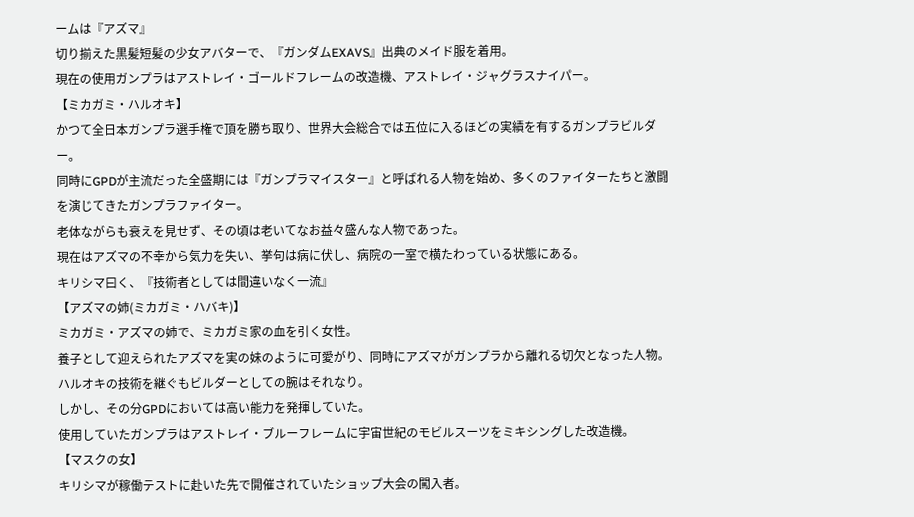ームは『アズマ』
切り揃えた黒髪短髪の少女アバターで、『ガンダムEXAVS』出典のメイド服を着用。
現在の使用ガンプラはアストレイ・ゴールドフレームの改造機、アストレイ・ジャグラスナイパー。
【ミカガミ・ハルオキ】
かつて全日本ガンプラ選手権で頂を勝ち取り、世界大会総合では五位に入るほどの実績を有するガンプラビルダー。
同時にGPDが主流だった全盛期には『ガンプラマイスター』と呼ばれる人物を始め、多くのファイターたちと激闘を演じてきたガンプラファイター。
老体ながらも衰えを見せず、その頃は老いてなお益々盛んな人物であった。
現在はアズマの不幸から気力を失い、挙句は病に伏し、病院の一室で横たわっている状態にある。
キリシマ曰く、『技術者としては間違いなく一流』
【アズマの姉(ミカガミ・ハバキ)】
ミカガミ・アズマの姉で、ミカガミ家の血を引く女性。
養子として迎えられたアズマを実の妹のように可愛がり、同時にアズマがガンプラから離れる切欠となった人物。
ハルオキの技術を継ぐもビルダーとしての腕はそれなり。
しかし、その分GPDにおいては高い能力を発揮していた。
使用していたガンプラはアストレイ・ブルーフレームに宇宙世紀のモビルスーツをミキシングした改造機。
【マスクの女】
キリシマが稼働テストに赴いた先で開催されていたショップ大会の闖入者。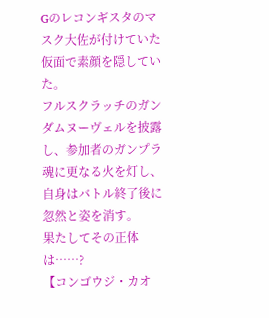Gのレコンギスタのマスク大佐が付けていた仮面で素顔を隠していた。
フルスクラッチのガンダムヌーヴェルを披露し、参加者のガンプラ魂に更なる火を灯し、自身はバトル終了後に忽然と姿を消す。
果たしてその正体は……?
【コンゴウジ・カオ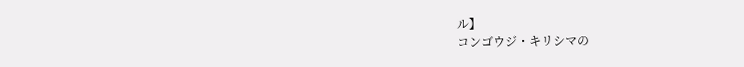ル】
コンゴウジ・キリシマの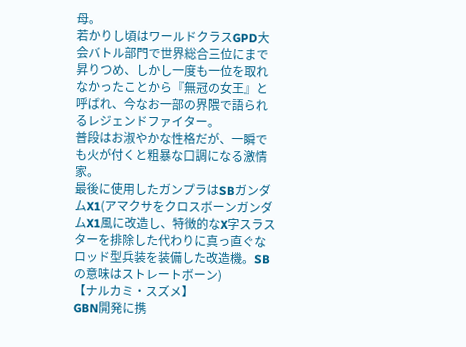母。
若かりし頃はワールドクラスGPD大会バトル部門で世界総合三位にまで昇りつめ、しかし一度も一位を取れなかったことから『無冠の女王』と呼ばれ、今なお一部の界隈で語られるレジェンドファイター。
普段はお淑やかな性格だが、一瞬でも火が付くと粗暴な口調になる激情家。
最後に使用したガンプラはSBガンダムX1(アマクサをクロスボーンガンダムX1風に改造し、特徴的なX字スラスターを排除した代わりに真っ直ぐなロッド型兵装を装備した改造機。SBの意味はストレートボーン)
【ナルカミ・スズメ】
GBN開発に携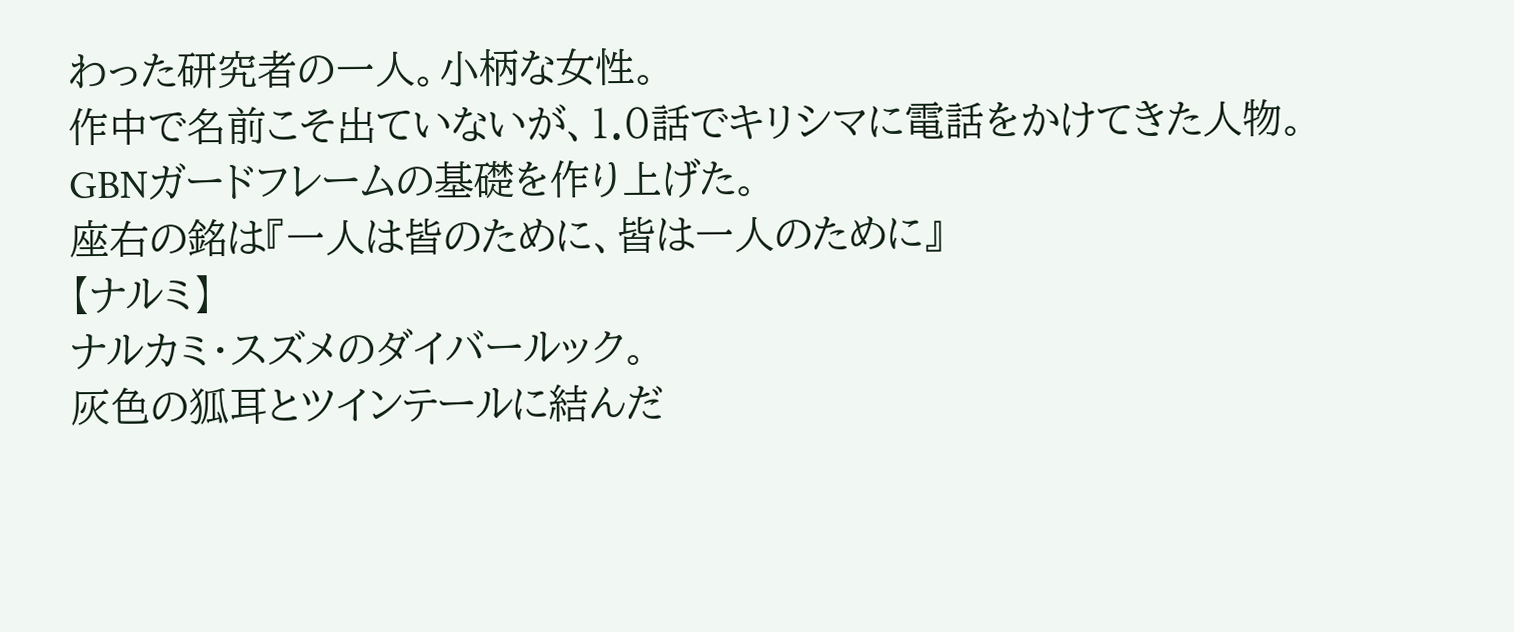わった研究者の一人。小柄な女性。
作中で名前こそ出ていないが、1.0話でキリシマに電話をかけてきた人物。
GBNガードフレームの基礎を作り上げた。
座右の銘は『一人は皆のために、皆は一人のために』
【ナルミ】
ナルカミ・スズメのダイバールック。
灰色の狐耳とツインテールに結んだ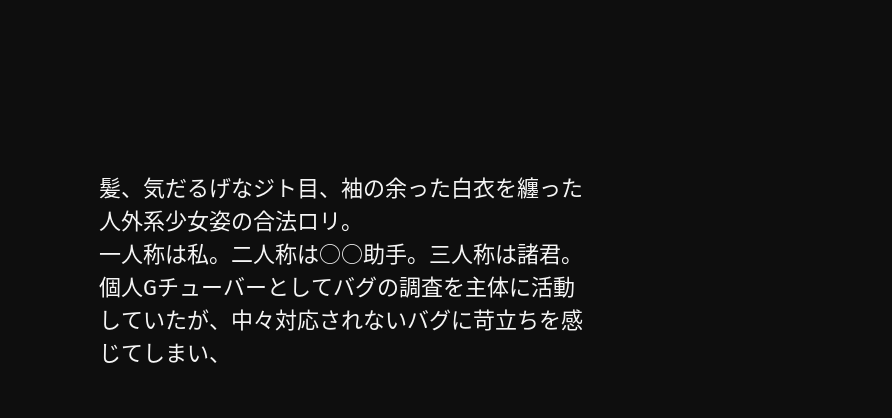髪、気だるげなジト目、袖の余った白衣を纏った人外系少女姿の合法ロリ。
一人称は私。二人称は○○助手。三人称は諸君。
個人Gチューバーとしてバグの調査を主体に活動していたが、中々対応されないバグに苛立ちを感じてしまい、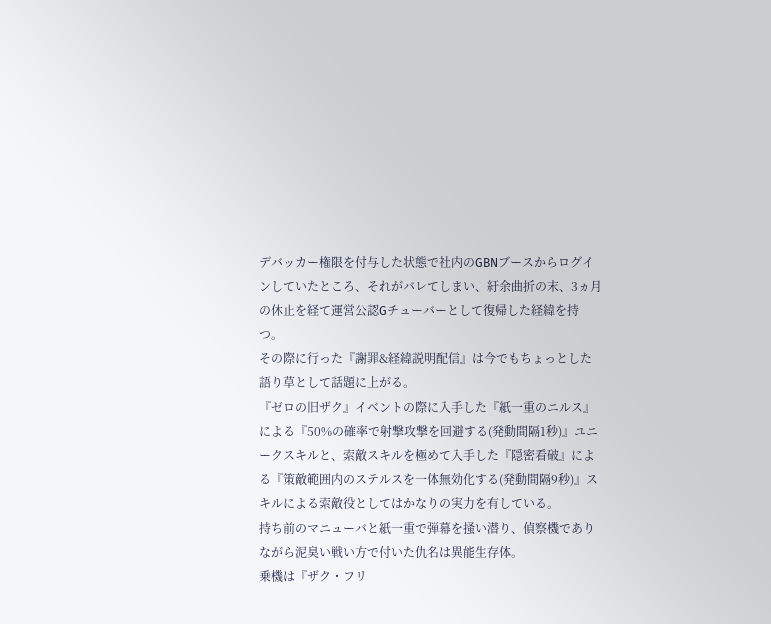デバッカー権限を付与した状態で社内のGBNブースからログインしていたところ、それがバレてしまい、紆余曲折の末、3ヵ月の休止を経て運営公認Gチューバーとして復帰した経緯を持つ。
その際に行った『謝罪&経緯説明配信』は今でもちょっとした語り草として話題に上がる。
『ゼロの旧ザク』イベントの際に入手した『紙一重のニルス』による『50%の確率で射撃攻撃を回避する(発動間隔1秒)』ユニークスキルと、索敵スキルを極めて入手した『隠密看破』による『策敵範囲内のステルスを一体無効化する(発動間隔9秒)』スキルによる索敵役としてはかなりの実力を有している。
持ち前のマニューバと紙一重で弾幕を掻い潜り、偵察機でありながら泥臭い戦い方で付いた仇名は異能生存体。
乗機は『ザク・フリ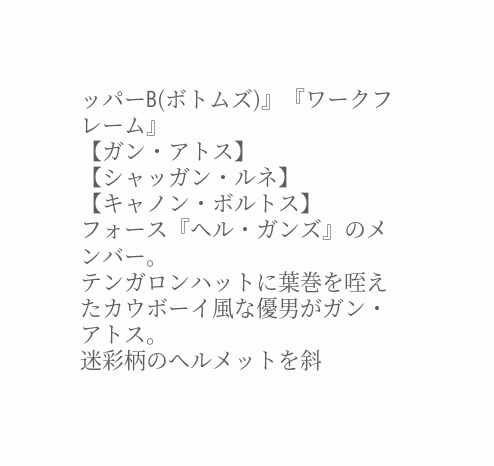ッパーB(ボトムズ)』『ワークフレーム』
【ガン・アトス】
【シャッガン・ルネ】
【キャノン・ボルトス】
フォース『ヘル・ガンズ』のメンバー。
テンガロンハットに葉巻を咥えたカウボーイ風な優男がガン・アトス。
迷彩柄のヘルメットを斜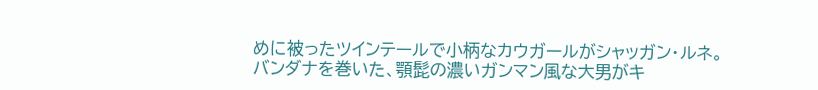めに被ったツインテールで小柄なカウガールがシャッガン・ルネ。
バンダナを巻いた、顎髭の濃いガンマン風な大男がキ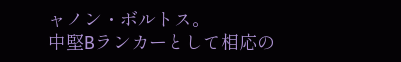ャノン・ボルトス。
中堅Bランカーとして相応の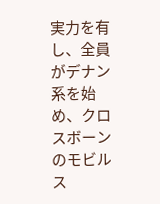実力を有し、全員がデナン系を始め、クロスボーンのモビルス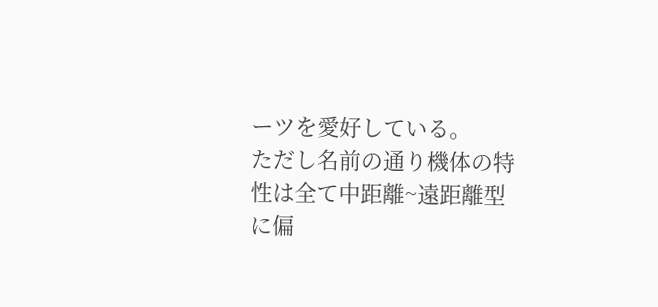ーツを愛好している。
ただし名前の通り機体の特性は全て中距離~遠距離型に偏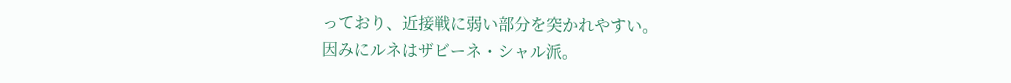っており、近接戦に弱い部分を突かれやすい。
因みにルネはザビーネ・シャル派。